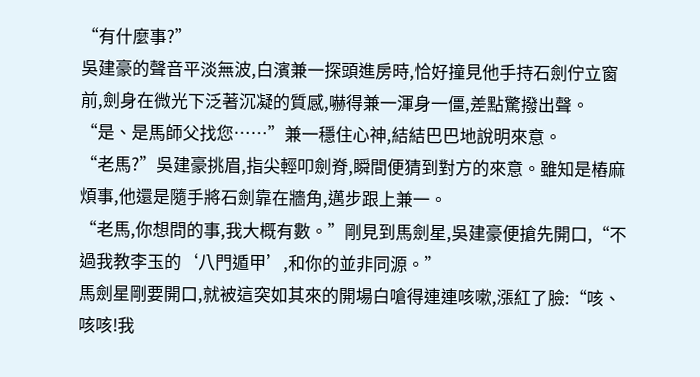“有什麼事?”
吳建豪的聲音平淡無波,白濱兼一探頭進房時,恰好撞見他手持石劍佇立窗前,劍身在微光下泛著沉凝的質感,嚇得兼一渾身一僵,差點驚撥出聲。
“是、是馬師父找您……”兼一穩住心神,結結巴巴地說明來意。
“老馬?”吳建豪挑眉,指尖輕叩劍脊,瞬間便猜到對方的來意。雖知是樁麻煩事,他還是隨手將石劍靠在牆角,邁步跟上兼一。
“老馬,你想問的事,我大概有數。”剛見到馬劍星,吳建豪便搶先開口,“不過我教李玉的‘八門遁甲’,和你的並非同源。”
馬劍星剛要開口,就被這突如其來的開場白嗆得連連咳嗽,漲紅了臉:“咳、咳咳!我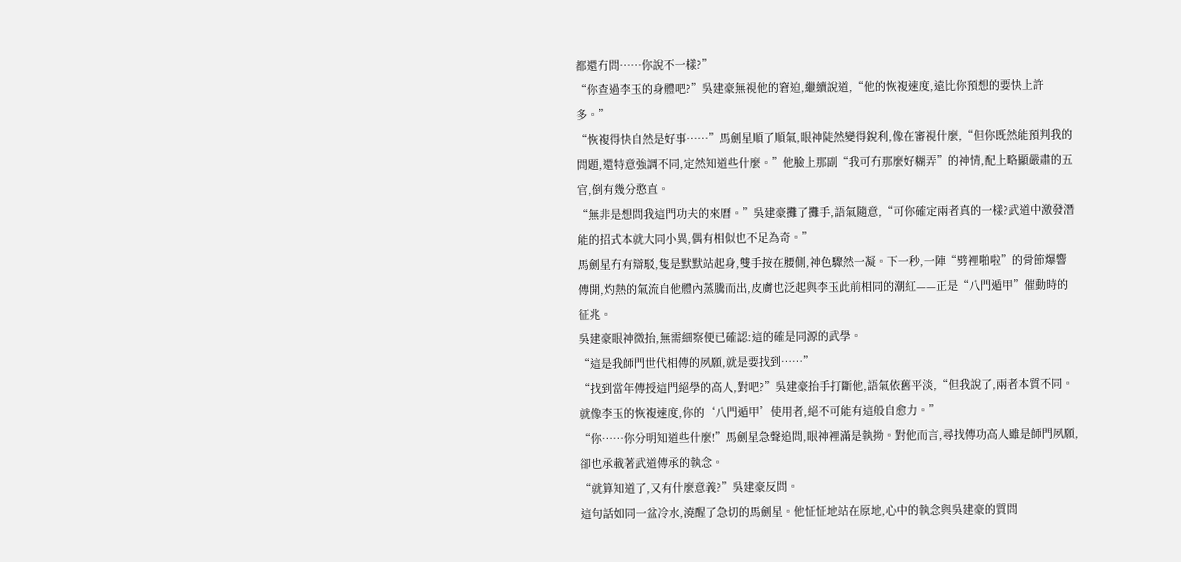都還冇問……你說不一樣?”
“你查過李玉的身體吧?”吳建豪無視他的窘迫,繼續說道,“他的恢複速度,遠比你預想的要快上許多。”
“恢複得快自然是好事……”馬劍星順了順氣,眼神陡然變得銳利,像在審視什麼,“但你既然能預判我的問題,還特意強調不同,定然知道些什麼。”他臉上那副“我可冇那麼好糊弄”的神情,配上略顯嚴肅的五官,倒有幾分憨直。
“無非是想問我這門功夫的來曆。”吳建豪攤了攤手,語氣隨意,“可你確定兩者真的一樣?武道中激發潛能的招式本就大同小異,偶有相似也不足為奇。”
馬劍星冇有辯駁,隻是默默站起身,雙手按在腰側,神色驟然一凝。下一秒,一陣“劈裡啪啦”的骨節爆響傳開,灼熱的氣流自他體內蒸騰而出,皮膚也泛起與李玉此前相同的潮紅——正是“八門遁甲”催動時的征兆。
吳建豪眼神微抬,無需細察便已確認:這的確是同源的武學。
“這是我師門世代相傳的夙願,就是要找到……”
“找到當年傳授這門絕學的高人,對吧?”吳建豪抬手打斷他,語氣依舊平淡,“但我說了,兩者本質不同。就像李玉的恢複速度,你的‘八門遁甲’使用者,絕不可能有這般自愈力。”
“你……你分明知道些什麼!”馬劍星急聲追問,眼神裡滿是執拗。對他而言,尋找傳功高人雖是師門夙願,卻也承載著武道傳承的執念。
“就算知道了,又有什麼意義?”吳建豪反問。
這句話如同一盆冷水,澆醒了急切的馬劍星。他怔怔地站在原地,心中的執念與吳建豪的質問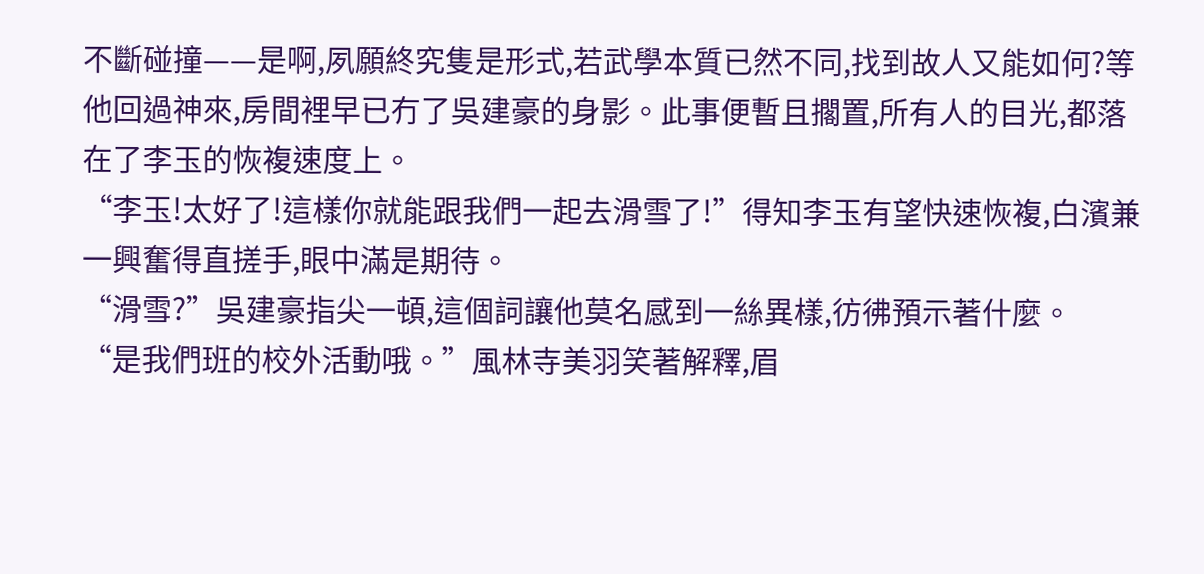不斷碰撞——是啊,夙願終究隻是形式,若武學本質已然不同,找到故人又能如何?等他回過神來,房間裡早已冇了吳建豪的身影。此事便暫且擱置,所有人的目光,都落在了李玉的恢複速度上。
“李玉!太好了!這樣你就能跟我們一起去滑雪了!”得知李玉有望快速恢複,白濱兼一興奮得直搓手,眼中滿是期待。
“滑雪?”吳建豪指尖一頓,這個詞讓他莫名感到一絲異樣,彷彿預示著什麼。
“是我們班的校外活動哦。”風林寺美羽笑著解釋,眉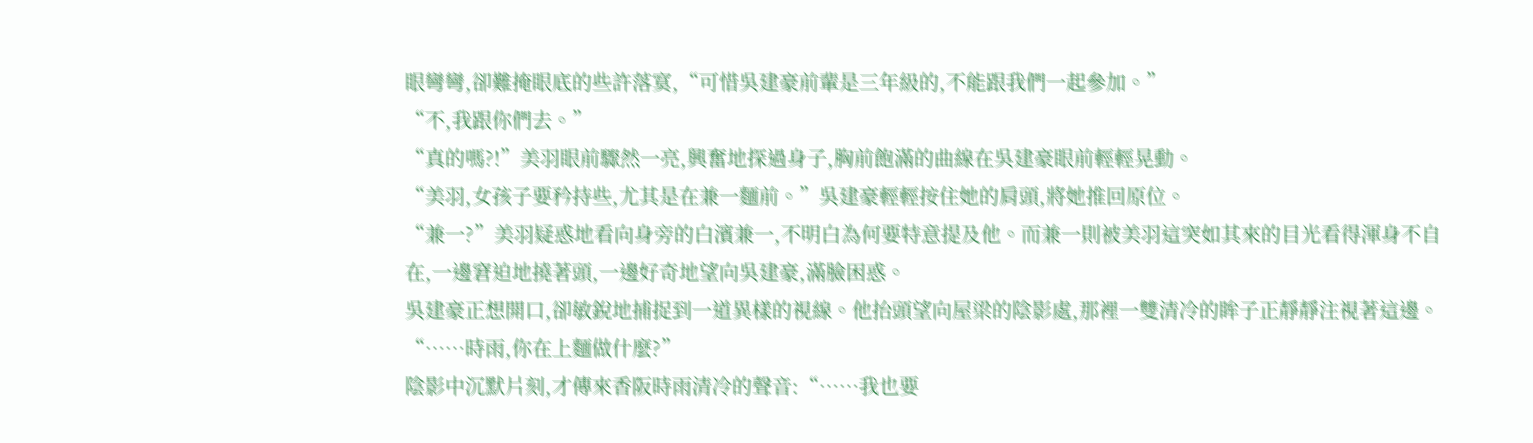眼彎彎,卻難掩眼底的些許落寞,“可惜吳建豪前輩是三年級的,不能跟我們一起參加。”
“不,我跟你們去。”
“真的嗎?!”美羽眼前驟然一亮,興奮地探過身子,胸前飽滿的曲線在吳建豪眼前輕輕晃動。
“美羽,女孩子要矜持些,尤其是在兼一麵前。”吳建豪輕輕按住她的肩頭,將她推回原位。
“兼一?”美羽疑惑地看向身旁的白濱兼一,不明白為何要特意提及他。而兼一則被美羽這突如其來的目光看得渾身不自在,一邊窘迫地撓著頭,一邊好奇地望向吳建豪,滿臉困惑。
吳建豪正想開口,卻敏銳地捕捉到一道異樣的視線。他抬頭望向屋梁的陰影處,那裡一雙清冷的眸子正靜靜注視著這邊。
“……時雨,你在上麵做什麼?”
陰影中沉默片刻,才傳來香阪時雨清冷的聲音:“……我也要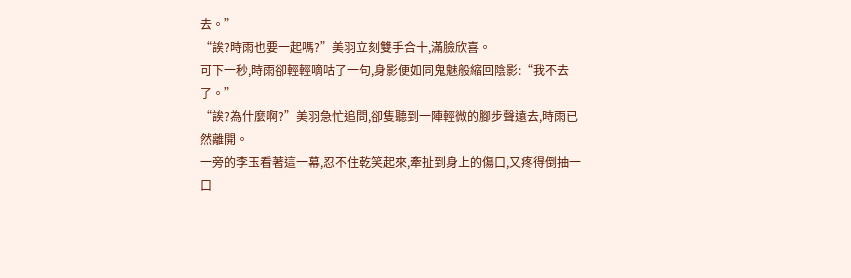去。”
“誒?時雨也要一起嗎?”美羽立刻雙手合十,滿臉欣喜。
可下一秒,時雨卻輕輕嘀咕了一句,身影便如同鬼魅般縮回陰影:“我不去了。”
“誒?為什麼啊?”美羽急忙追問,卻隻聽到一陣輕微的腳步聲遠去,時雨已然離開。
一旁的李玉看著這一幕,忍不住乾笑起來,牽扯到身上的傷口,又疼得倒抽一口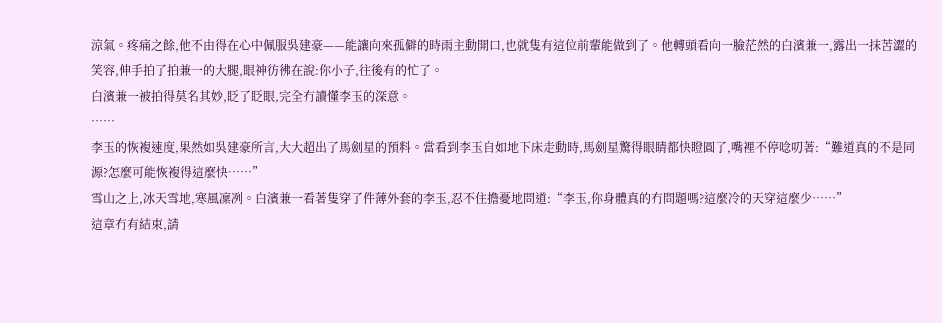涼氣。疼痛之餘,他不由得在心中佩服吳建豪——能讓向來孤僻的時雨主動開口,也就隻有這位前輩能做到了。他轉頭看向一臉茫然的白濱兼一,露出一抹苦澀的笑容,伸手拍了拍兼一的大腿,眼神彷彿在說:你小子,往後有的忙了。
白濱兼一被拍得莫名其妙,眨了眨眼,完全冇讀懂李玉的深意。
……
李玉的恢複速度,果然如吳建豪所言,大大超出了馬劍星的預料。當看到李玉自如地下床走動時,馬劍星驚得眼睛都快瞪圓了,嘴裡不停唸叨著:“難道真的不是同源?怎麼可能恢複得這麼快……”
雪山之上,冰天雪地,寒風凜冽。白濱兼一看著隻穿了件薄外套的李玉,忍不住擔憂地問道:“李玉,你身體真的冇問題嗎?這麼冷的天穿這麼少……”
這章冇有結束,請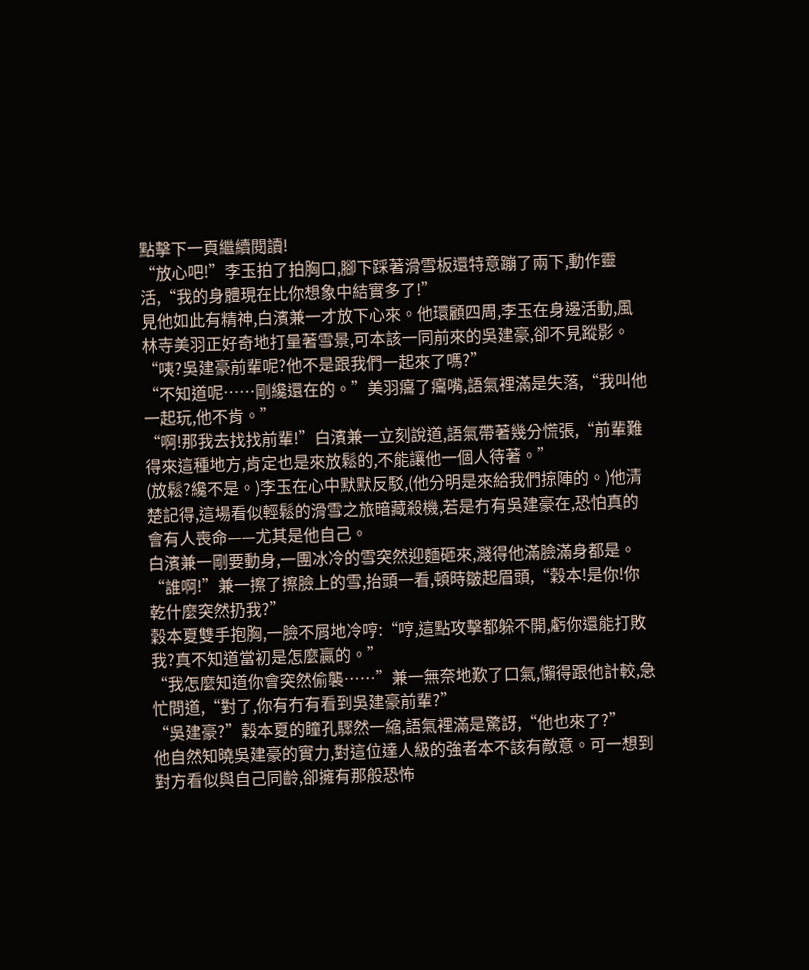點擊下一頁繼續閱讀!
“放心吧!”李玉拍了拍胸口,腳下踩著滑雪板還特意蹦了兩下,動作靈活,“我的身體現在比你想象中結實多了!”
見他如此有精神,白濱兼一才放下心來。他環顧四周,李玉在身邊活動,風林寺美羽正好奇地打量著雪景,可本該一同前來的吳建豪,卻不見蹤影。
“咦?吳建豪前輩呢?他不是跟我們一起來了嗎?”
“不知道呢……剛纔還在的。”美羽癟了癟嘴,語氣裡滿是失落,“我叫他一起玩,他不肯。”
“啊!那我去找找前輩!”白濱兼一立刻說道,語氣帶著幾分慌張,“前輩難得來這種地方,肯定也是來放鬆的,不能讓他一個人待著。”
(放鬆?纔不是。)李玉在心中默默反駁,(他分明是來給我們掠陣的。)他清楚記得,這場看似輕鬆的滑雪之旅暗藏殺機,若是冇有吳建豪在,恐怕真的會有人喪命——尤其是他自己。
白濱兼一剛要動身,一團冰冷的雪突然迎麵砸來,濺得他滿臉滿身都是。
“誰啊!”兼一擦了擦臉上的雪,抬頭一看,頓時皺起眉頭,“穀本!是你!你乾什麼突然扔我?”
穀本夏雙手抱胸,一臉不屑地冷哼:“哼,這點攻擊都躲不開,虧你還能打敗我?真不知道當初是怎麼贏的。”
“我怎麼知道你會突然偷襲……”兼一無奈地歎了口氣,懶得跟他計較,急忙問道,“對了,你有冇有看到吳建豪前輩?”
“吳建豪?”穀本夏的瞳孔驟然一縮,語氣裡滿是驚訝,“他也來了?”
他自然知曉吳建豪的實力,對這位達人級的強者本不該有敵意。可一想到對方看似與自己同齡,卻擁有那般恐怖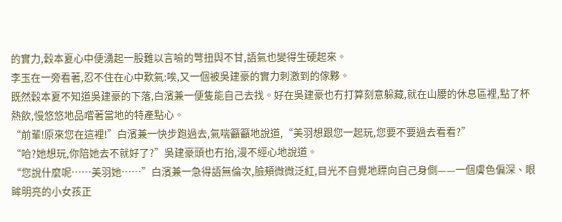的實力,穀本夏心中便湧起一股難以言喻的彆扭與不甘,語氣也變得生硬起來。
李玉在一旁看著,忍不住在心中歎氣:唉,又一個被吳建豪的實力刺激到的傢夥。
既然穀本夏不知道吳建豪的下落,白濱兼一便隻能自己去找。好在吳建豪也冇打算刻意躲藏,就在山腰的休息區裡,點了杯熱飲,慢悠悠地品嚐著當地的特產點心。
“前輩!原來您在這裡!”白濱兼一快步跑過去,氣喘籲籲地說道,“美羽想跟您一起玩,您要不要過去看看?”
“哈?她想玩,你陪她去不就好了?”吳建豪頭也冇抬,漫不經心地說道。
“您說什麼呢……美羽她……”白濱兼一急得語無倫次,臉頰微微泛紅,目光不自覺地瞟向自己身側——一個膚色偏深、眼眸明亮的小女孩正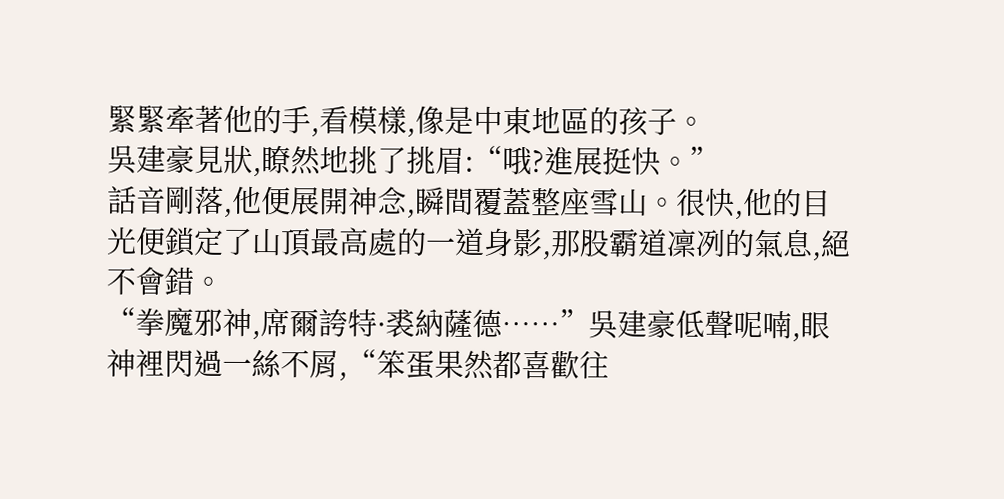緊緊牽著他的手,看模樣,像是中東地區的孩子。
吳建豪見狀,瞭然地挑了挑眉:“哦?進展挺快。”
話音剛落,他便展開神念,瞬間覆蓋整座雪山。很快,他的目光便鎖定了山頂最高處的一道身影,那股霸道凜冽的氣息,絕不會錯。
“拳魔邪神,席爾誇特·裘納薩德……”吳建豪低聲呢喃,眼神裡閃過一絲不屑,“笨蛋果然都喜歡往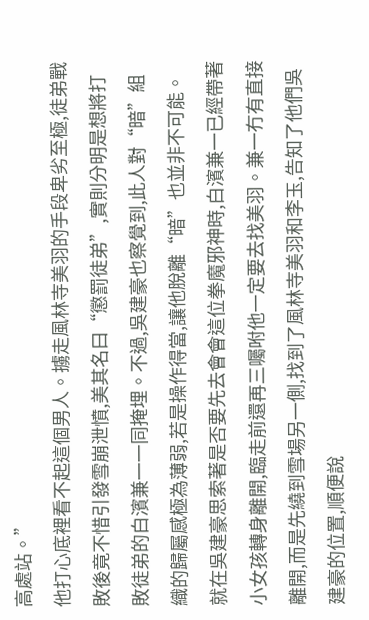高處站。”
他打心底裡看不起這個男人。擄走風林寺美羽的手段卑劣至極,徒弟戰敗後竟不惜引發雪崩泄憤,美其名曰“懲罰徒弟”,實則分明是想將打敗徒弟的白濱兼一一同掩埋。不過,吳建豪也察覺到,此人對“暗”組織的歸屬感極為薄弱,若是操作得當,讓他脫離“暗”也並非不可能。
就在吳建豪思索著是否要先去會會這位拳魔邪神時,白濱兼一已經帶著小女孩轉身離開,臨走前還再三囑咐他一定要去找美羽。兼一冇有直接離開,而是先繞到雪場另一側,找到了風林寺美羽和李玉,告知了他們吳建豪的位置,順便說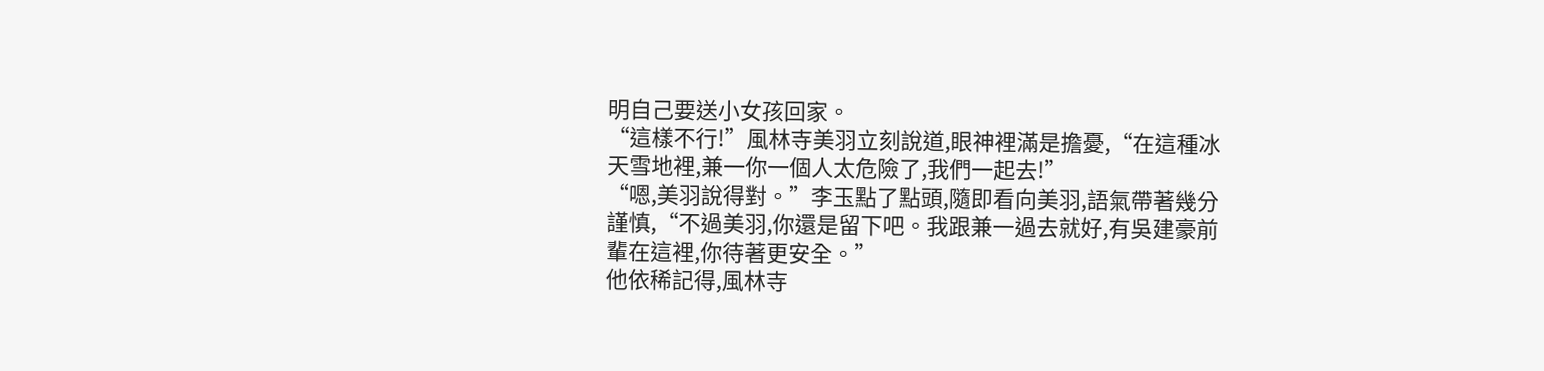明自己要送小女孩回家。
“這樣不行!”風林寺美羽立刻說道,眼神裡滿是擔憂,“在這種冰天雪地裡,兼一你一個人太危險了,我們一起去!”
“嗯,美羽說得對。”李玉點了點頭,隨即看向美羽,語氣帶著幾分謹慎,“不過美羽,你還是留下吧。我跟兼一過去就好,有吳建豪前輩在這裡,你待著更安全。”
他依稀記得,風林寺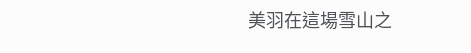美羽在這場雪山之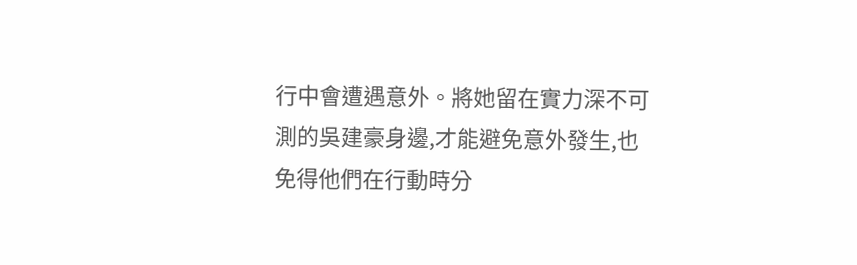行中會遭遇意外。將她留在實力深不可測的吳建豪身邊,才能避免意外發生,也免得他們在行動時分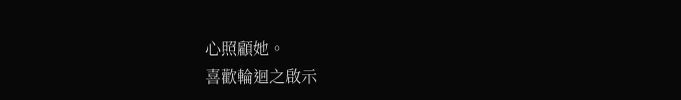心照顧她。
喜歡輪迴之啟示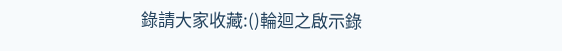錄請大家收藏:()輪迴之啟示錄